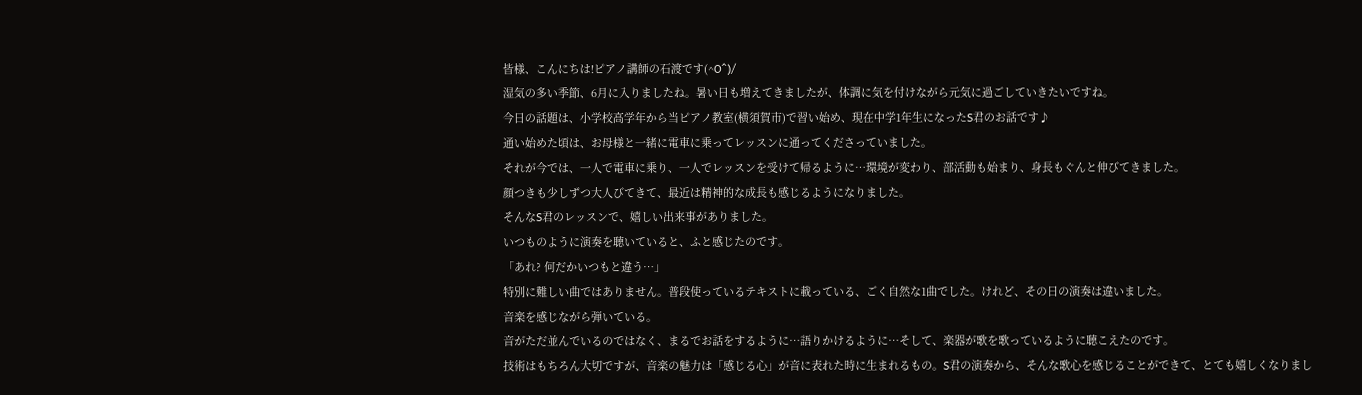皆様、こんにちは!ピアノ講師の石渡です(^O^)/
湿気の多い季節、6月に入りましたね。暑い日も増えてきましたが、体調に気を付けながら元気に過ごしていきたいですね。
今日の話題は、小学校高学年から当ピアノ教室(横須賀市)で習い始め、現在中学1年生になったS君のお話です♪
通い始めた頃は、お母様と一緒に電車に乗ってレッスンに通ってくださっていました。
それが今では、一人で電車に乗り、一人でレッスンを受けて帰るように…環境が変わり、部活動も始まり、身長もぐんと伸びてきました。
顔つきも少しずつ大人びてきて、最近は精神的な成長も感じるようになりました。
そんなS君のレッスンで、嬉しい出来事がありました。
いつものように演奏を聴いていると、ふと感じたのです。
「あれ? 何だかいつもと違う…」
特別に難しい曲ではありません。普段使っているテキストに載っている、ごく自然な1曲でした。けれど、その日の演奏は違いました。
音楽を感じながら弾いている。
音がただ並んでいるのではなく、まるでお話をするように…語りかけるように…そして、楽器が歌を歌っているように聴こえたのです。
技術はもちろん大切ですが、音楽の魅力は「感じる心」が音に表れた時に生まれるもの。S君の演奏から、そんな歌心を感じることができて、とても嬉しくなりまし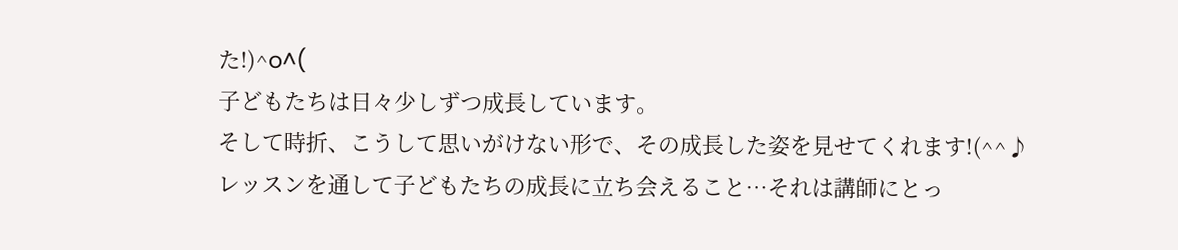た!)^o^(
子どもたちは日々少しずつ成長しています。
そして時折、こうして思いがけない形で、その成長した姿を見せてくれます!(^^♪
レッスンを通して子どもたちの成長に立ち会えること…それは講師にとっ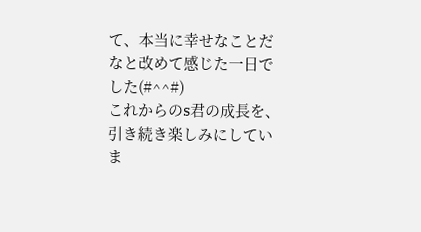て、本当に幸せなことだなと改めて感じた一日でした(#^^#)
これからのs君の成長を、引き続き楽しみにしていま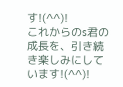す!(^^)!
これからのs君の成長を、引き続き楽しみにしています!(^^)!